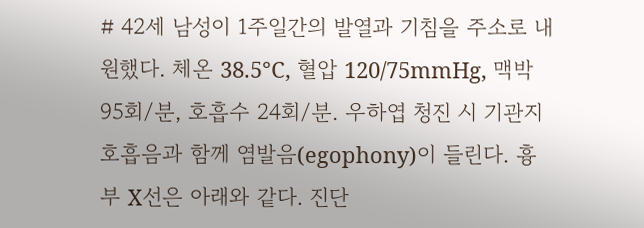# 42세 남성이 1주일간의 발열과 기침을 주소로 내원했다. 체온 38.5°C, 혈압 120/75mmHg, 맥박 95회/분, 호흡수 24회/분. 우하엽 청진 시 기관지 호흡음과 함께 염발음(egophony)이 들린다. 흉부 X선은 아래와 같다. 진단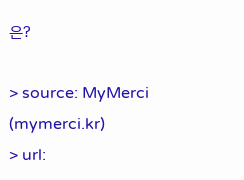은?

> source: MyMerci (mymerci.kr)
> url: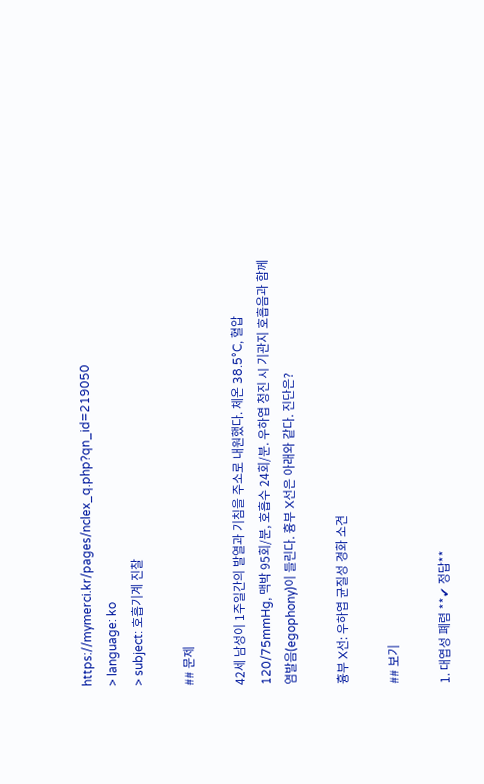https://mymerci.kr/pages/nclex_q.php?qn_id=219050
> language: ko
> subject: 호흡기계 진찰

## 문제

42세 남성이 1주일간의 발열과 기침을 주소로 내원했다. 체온 38.5°C, 혈압 120/75mmHg, 맥박 95회/분, 호흡수 24회/분. 우하엽 청진 시 기관지 호흡음과 함께 염발음(egophony)이 들린다. 흉부 X선은 아래와 같다. 진단은?

흉부 X선: 우하엽 균질성 경화 소견

## 보기

1. 대엽성 폐렴 **✔ 정답**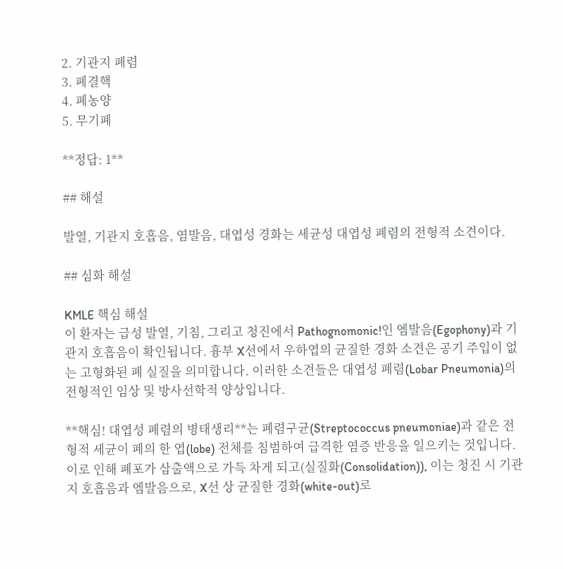2. 기관지 폐렴
3. 폐결핵
4. 폐농양
5. 무기폐

**정답: 1**

## 해설

발열, 기관지 호흡음, 염발음, 대엽성 경화는 세균성 대엽성 폐렴의 전형적 소견이다.

## 심화 해설

KMLE 핵심 해설
이 환자는 급성 발열, 기침, 그리고 청진에서 Pathognomonic!인 엠발음(Egophony)과 기관지 호흡음이 확인됩니다. 흉부 X선에서 우하엽의 균질한 경화 소견은 공기 주입이 없는 고형화된 폐 실질을 의미합니다. 이러한 소견들은 대엽성 폐렴(Lobar Pneumonia)의 전형적인 임상 및 방사선학적 양상입니다.

**핵심! 대엽성 폐렴의 병태생리**는 폐렴구균(Streptococcus pneumoniae)과 같은 전형적 세균이 폐의 한 엽(lobe) 전체를 침범하여 급격한 염증 반응을 일으키는 것입니다. 이로 인해 폐포가 삼출액으로 가득 차게 되고(실질화(Consolidation)), 이는 청진 시 기관지 호흡음과 엠발음으로, X선 상 균질한 경화(white-out)로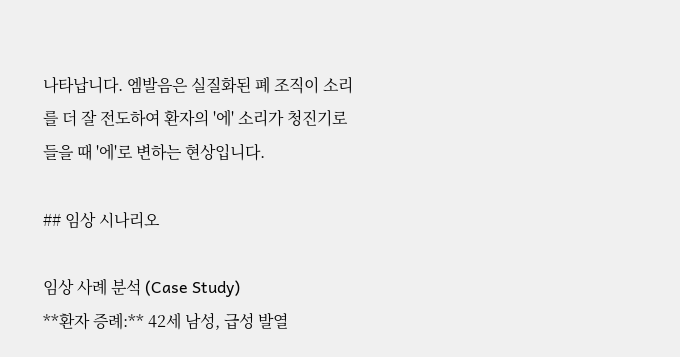나타납니다. 엠발음은 실질화된 폐 조직이 소리를 더 잘 전도하여 환자의 '에' 소리가 청진기로 들을 때 '에'로 변하는 현상입니다.

## 임상 시나리오

임상 사례 분석 (Case Study)
**환자 증례:** 42세 남성, 급성 발열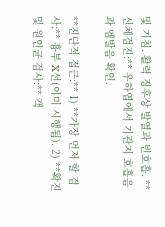및 기침. 활력 징후상 발열과 빈호흡. **신체검진:** 우하엽에서 기관지 호흡음과 엠발음 확인.

**진단적 접근:** 1) **가장 먼저 할 검사:** 흉부 X선(이미 시행됨). 2) **확진 및 원인균 검사:** 객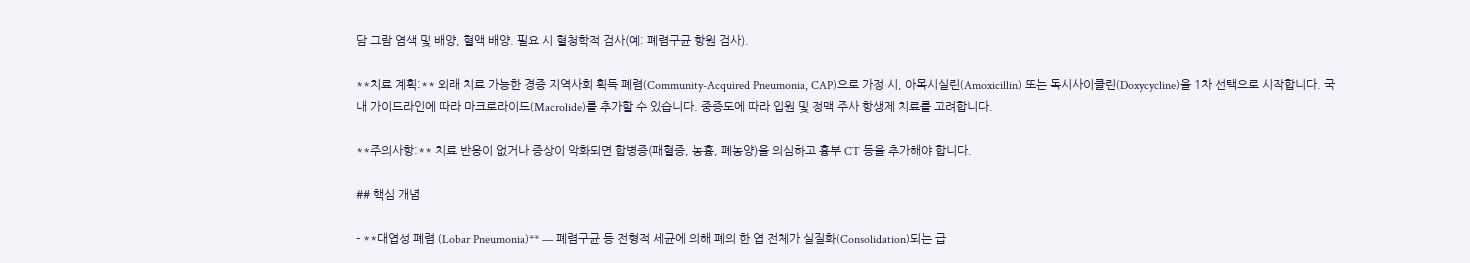담 그람 염색 및 배양, 혈액 배양. 필요 시 혈청학적 검사(예: 폐렴구균 항원 검사).

**치료 계획:** 외래 치료 가능한 경증 지역사회 획득 폐렴(Community-Acquired Pneumonia, CAP)으로 가정 시, 아목시실린(Amoxicillin) 또는 독시사이클린(Doxycycline)을 1차 선택으로 시작합니다. 국내 가이드라인에 따라 마크로라이드(Macrolide)를 추가할 수 있습니다. 중증도에 따라 입원 및 정맥 주사 항생제 치료를 고려합니다.

**주의사항:** 치료 반응이 없거나 증상이 악화되면 합병증(패혈증, 농흉, 폐농양)을 의심하고 흉부 CT 등을 추가해야 합니다.

## 핵심 개념

- **대엽성 폐렴 (Lobar Pneumonia)** — 폐렴구균 등 전형적 세균에 의해 폐의 한 엽 전체가 실질화(Consolidation)되는 급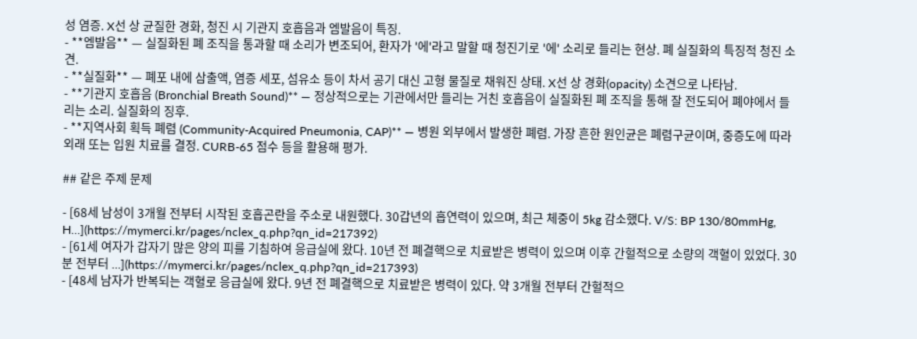성 염증. X선 상 균질한 경화, 청진 시 기관지 호흡음과 엠발음이 특징.
- **엠발음** — 실질화된 폐 조직을 통과할 때 소리가 변조되어, 환자가 '에'라고 말할 때 청진기로 '에' 소리로 들리는 현상. 폐 실질화의 특징적 청진 소견.
- **실질화** — 폐포 내에 삼출액, 염증 세포, 섬유소 등이 차서 공기 대신 고형 물질로 채워진 상태. X선 상 경화(opacity) 소견으로 나타남.
- **기관지 호흡음 (Bronchial Breath Sound)** — 정상적으로는 기관에서만 들리는 거친 호흡음이 실질화된 폐 조직을 통해 잘 전도되어 폐야에서 들리는 소리. 실질화의 징후.
- **지역사회 획득 폐렴 (Community-Acquired Pneumonia, CAP)** — 병원 외부에서 발생한 폐렴. 가장 흔한 원인균은 폐렴구균이며, 중증도에 따라 외래 또는 입원 치료를 결정. CURB-65 점수 등을 활용해 평가.

## 같은 주제 문제

- [68세 남성이 3개월 전부터 시작된 호흡곤란을 주소로 내원했다. 30갑년의 흡연력이 있으며, 최근 체중이 5kg 감소했다. V/S: BP 130/80mmHg, H…](https://mymerci.kr/pages/nclex_q.php?qn_id=217392)
- [61세 여자가 갑자기 많은 양의 피를 기침하여 응급실에 왔다. 10년 전 폐결핵으로 치료받은 병력이 있으며 이후 간헐적으로 소량의 객혈이 있었다. 30분 전부터 …](https://mymerci.kr/pages/nclex_q.php?qn_id=217393)
- [48세 남자가 반복되는 객혈로 응급실에 왔다. 9년 전 폐결핵으로 치료받은 병력이 있다. 약 3개월 전부터 간헐적으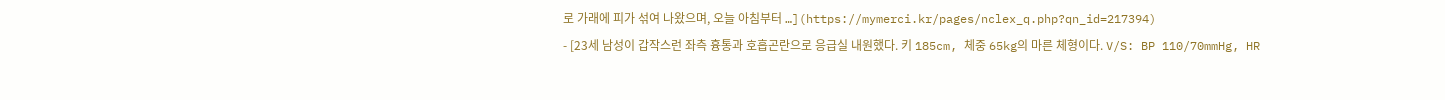로 가래에 피가 섞여 나왔으며, 오늘 아침부터 …](https://mymerci.kr/pages/nclex_q.php?qn_id=217394)
- [23세 남성이 갑작스런 좌측 흉통과 호흡곤란으로 응급실 내원했다. 키 185cm, 체중 65kg의 마른 체형이다. V/S: BP 110/70mmHg, HR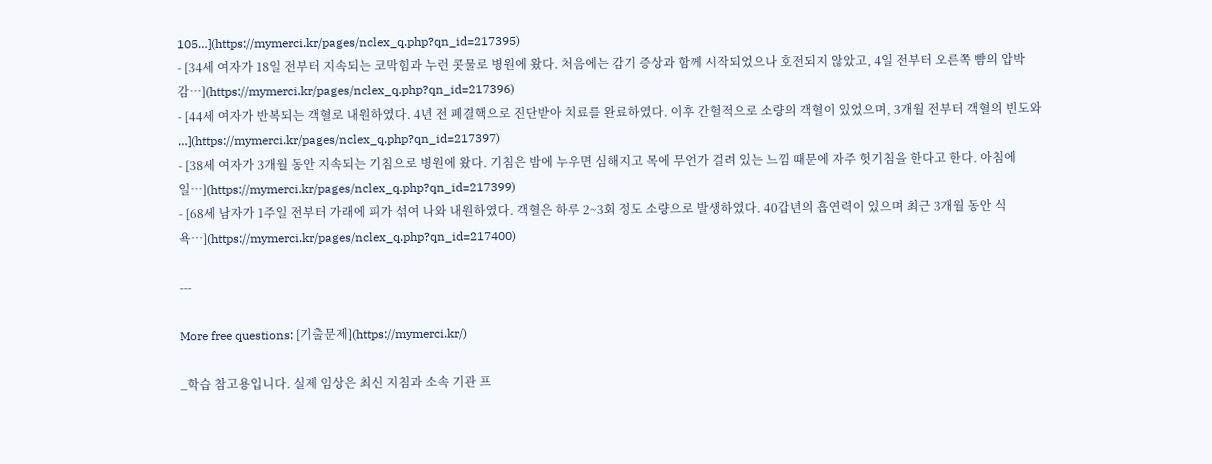105…](https://mymerci.kr/pages/nclex_q.php?qn_id=217395)
- [34세 여자가 18일 전부터 지속되는 코막힘과 누런 콧물로 병원에 왔다. 처음에는 감기 증상과 함께 시작되었으나 호전되지 않았고, 4일 전부터 오른쪽 뺨의 압박감…](https://mymerci.kr/pages/nclex_q.php?qn_id=217396)
- [44세 여자가 반복되는 객혈로 내원하였다. 4년 전 폐결핵으로 진단받아 치료를 완료하였다. 이후 간헐적으로 소량의 객혈이 있었으며, 3개월 전부터 객혈의 빈도와 …](https://mymerci.kr/pages/nclex_q.php?qn_id=217397)
- [38세 여자가 3개월 동안 지속되는 기침으로 병원에 왔다. 기침은 밤에 누우면 심해지고 목에 무언가 걸려 있는 느낌 때문에 자주 헛기침을 한다고 한다. 아침에 일…](https://mymerci.kr/pages/nclex_q.php?qn_id=217399)
- [68세 남자가 1주일 전부터 가래에 피가 섞여 나와 내원하였다. 객혈은 하루 2~3회 정도 소량으로 발생하였다. 40갑년의 흡연력이 있으며 최근 3개월 동안 식욕…](https://mymerci.kr/pages/nclex_q.php?qn_id=217400)

---

More free questions: [기출문제](https://mymerci.kr/)

_학습 참고용입니다. 실제 임상은 최신 지침과 소속 기관 프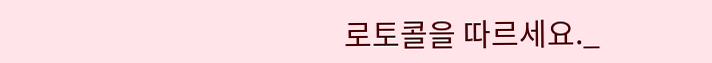로토콜을 따르세요._